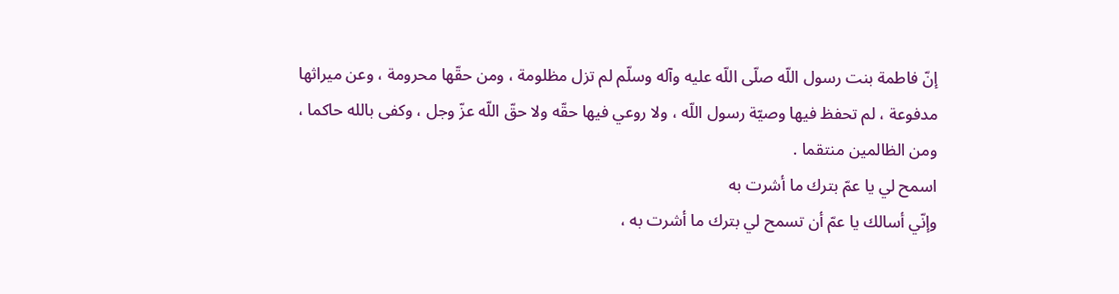إنّ فاطمة بنت رسول اللّه صلّى اللّه عليه وآله وسلّم لم تزل مظلومة ، ومن حقّها محرومة ، وعن ميراثها مدفوعة ، لم تحفظ فيها وصيّة رسول اللّه ، ولا روعي فيها حقّه ولا حقّ اللّه عزّ وجل ، وكفى بالله حاكما ، ومن الظالمين منتقما .
اسمح لي يا عمّ بترك ما أشرت به
وإنّي أسالك يا عمّ أن تسمح لي بترك ما أشرت به ،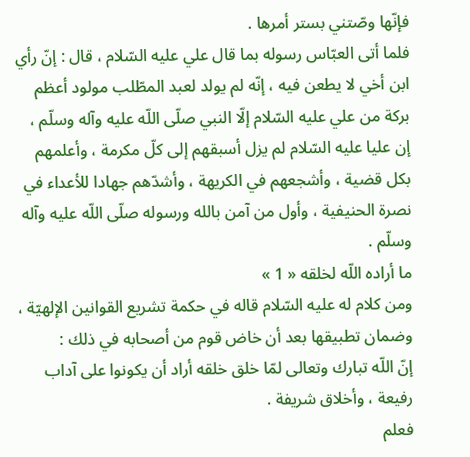فإنّها وصّتني بستر أمرها .
فلما أتى العبّاس رسوله بما قال علي عليه السّلام ، قال : إنّ رأي ابن أخي لا يطعن فيه ، إنّه لم يولد لعبد المطّلب مولود أعظم بركة من علي عليه السّلام إلّا النبي صلّى اللّه عليه وآله وسلّم ، إن عليا عليه السّلام لم يزل أسبقهم إلى كلّ مكرمة ، وأعلمهم بكل قضية ، وأشجعهم في الكريهة ، وأشدّهم جهادا للأعداء في نصرة الحنيفية ، وأول من آمن بالله ورسوله صلّى اللّه عليه وآله وسلّم .
ما أراده اللّه لخلقه « 1 »
ومن كلام له عليه السّلام قاله في حكمة تشريع القوانين الإلهيّة ، وضمان تطبيقها بعد أن خاض قوم من أصحابه في ذلك :
إنّ اللّه تبارك وتعالى لمّا خلق خلقه أراد أن يكونوا على آداب رفيعة ، وأخلاق شريفة .
فعلم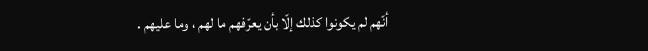أنّهم لم يكونوا كذلك إلّا بأن يعرّفهم ما لهم ، وما عليهم .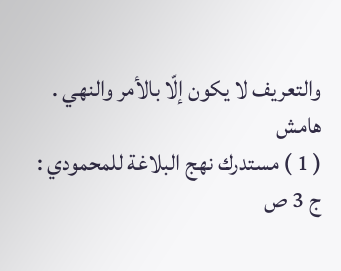والتعريف لا يكون إلّا بالأمر والنهي .
هامش
( 1 ) مستدرك نهج البلاغة للمحمودي : ج 3 ص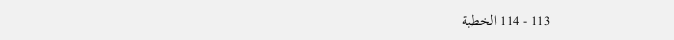113 - 114 الخطبة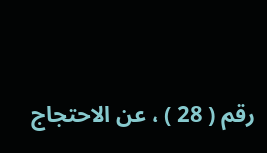رقم ( 28 ) ، عن الاحتجاج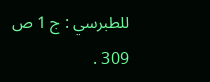للطبرسي : ج 1 ص 309 .